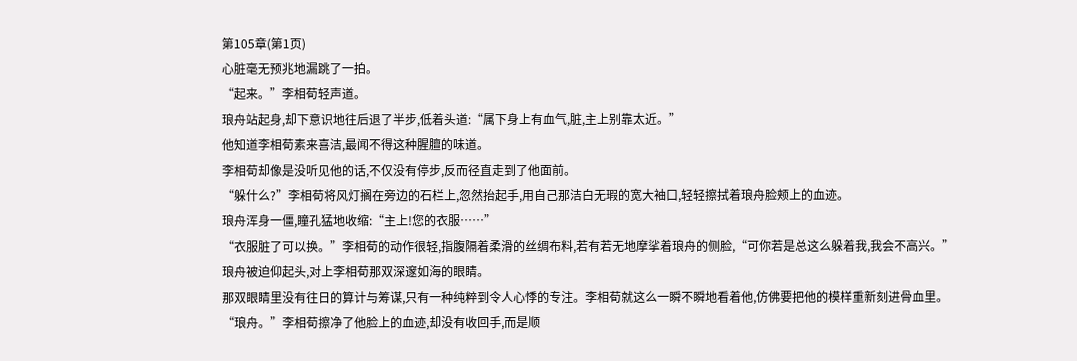第105章(第1页)
心脏毫无预兆地漏跳了一拍。
“起来。”李相荀轻声道。
琅舟站起身,却下意识地往后退了半步,低着头道:“属下身上有血气,脏,主上别靠太近。”
他知道李相荀素来喜洁,最闻不得这种腥膻的味道。
李相荀却像是没听见他的话,不仅没有停步,反而径直走到了他面前。
“躲什么?”李相荀将风灯搁在旁边的石栏上,忽然抬起手,用自己那洁白无瑕的宽大袖口,轻轻擦拭着琅舟脸颊上的血迹。
琅舟浑身一僵,瞳孔猛地收缩:“主上!您的衣服……”
“衣服脏了可以换。”李相荀的动作很轻,指腹隔着柔滑的丝绸布料,若有若无地摩挲着琅舟的侧脸,“可你若是总这么躲着我,我会不高兴。”
琅舟被迫仰起头,对上李相荀那双深邃如海的眼睛。
那双眼睛里没有往日的算计与筹谋,只有一种纯粹到令人心悸的专注。李相荀就这么一瞬不瞬地看着他,仿佛要把他的模样重新刻进骨血里。
“琅舟。”李相荀擦净了他脸上的血迹,却没有收回手,而是顺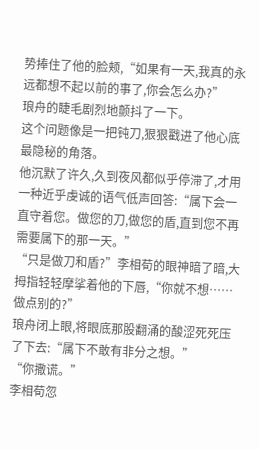势捧住了他的脸颊,“如果有一天,我真的永远都想不起以前的事了,你会怎么办?”
琅舟的睫毛剧烈地颤抖了一下。
这个问题像是一把钝刀,狠狠戳进了他心底最隐秘的角落。
他沉默了许久,久到夜风都似乎停滞了,才用一种近乎虔诚的语气低声回答:“属下会一直守着您。做您的刀,做您的盾,直到您不再需要属下的那一天。”
“只是做刀和盾?”李相荀的眼神暗了暗,大拇指轻轻摩挲着他的下唇,“你就不想……做点别的?”
琅舟闭上眼,将眼底那股翻涌的酸涩死死压了下去:“属下不敢有非分之想。”
“你撒谎。”
李相荀忽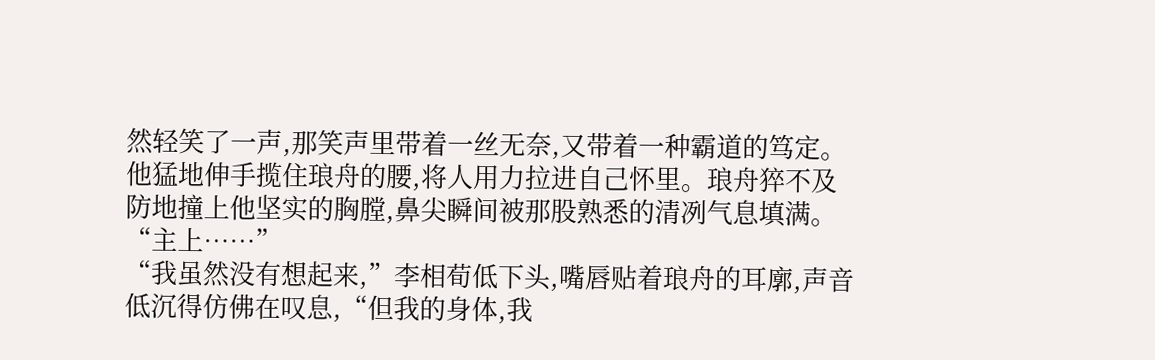然轻笑了一声,那笑声里带着一丝无奈,又带着一种霸道的笃定。
他猛地伸手揽住琅舟的腰,将人用力拉进自己怀里。琅舟猝不及防地撞上他坚实的胸膛,鼻尖瞬间被那股熟悉的清冽气息填满。
“主上……”
“我虽然没有想起来,”李相荀低下头,嘴唇贴着琅舟的耳廓,声音低沉得仿佛在叹息,“但我的身体,我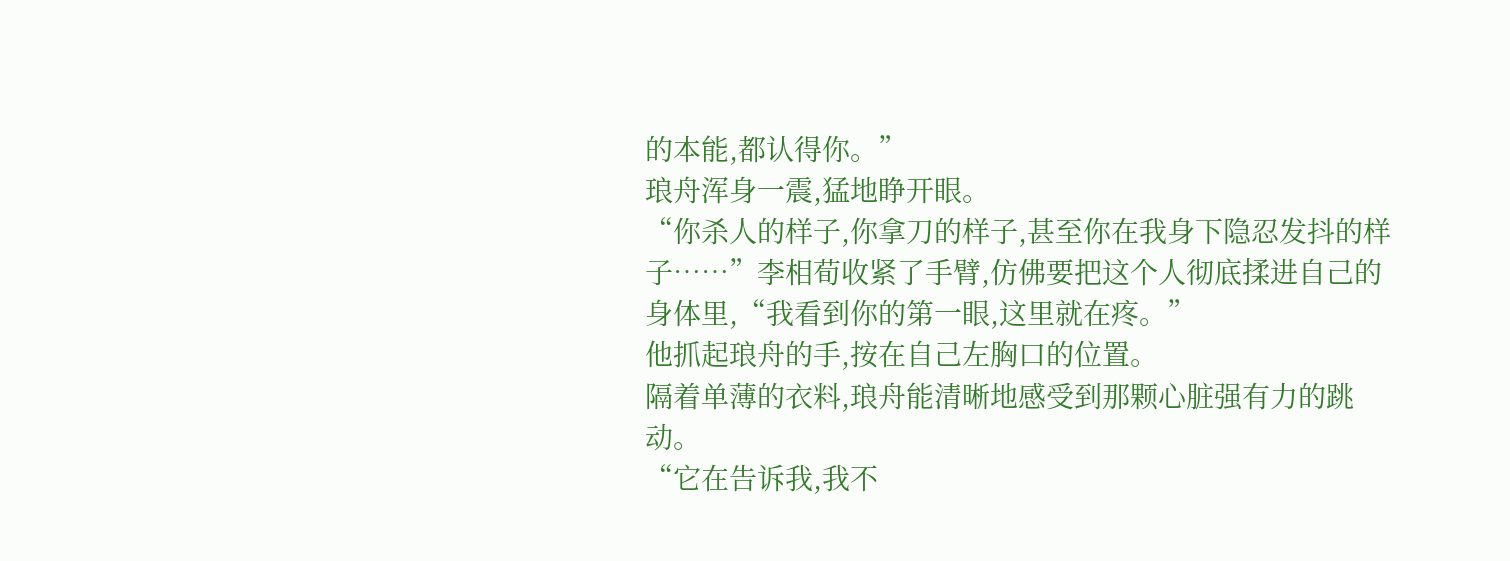的本能,都认得你。”
琅舟浑身一震,猛地睁开眼。
“你杀人的样子,你拿刀的样子,甚至你在我身下隐忍发抖的样子……”李相荀收紧了手臂,仿佛要把这个人彻底揉进自己的身体里,“我看到你的第一眼,这里就在疼。”
他抓起琅舟的手,按在自己左胸口的位置。
隔着单薄的衣料,琅舟能清晰地感受到那颗心脏强有力的跳动。
“它在告诉我,我不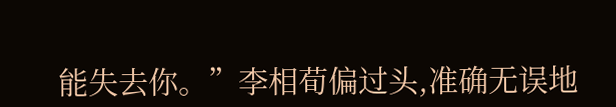能失去你。”李相荀偏过头,准确无误地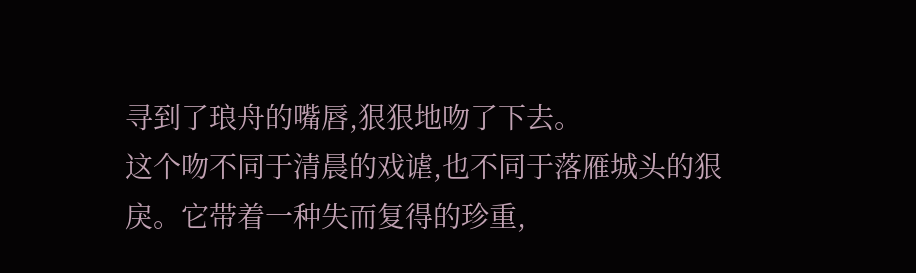寻到了琅舟的嘴唇,狠狠地吻了下去。
这个吻不同于清晨的戏谑,也不同于落雁城头的狠戾。它带着一种失而复得的珍重,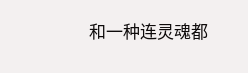和一种连灵魂都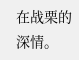在战栗的深情。